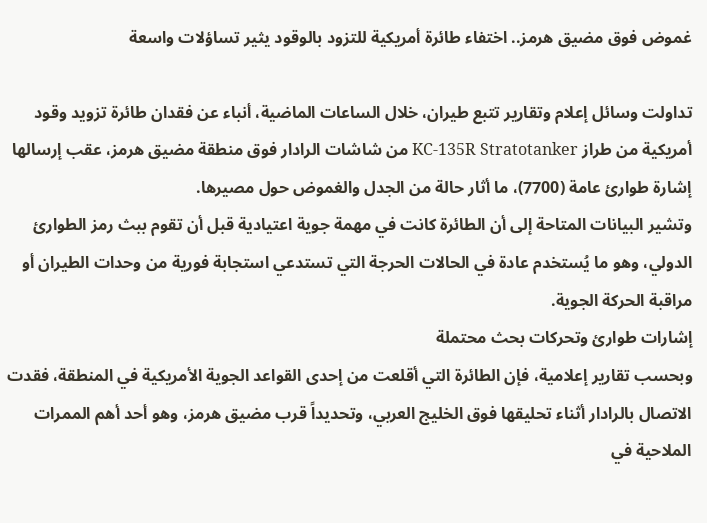غموض فوق مضيق هرمز.. اختفاء طائرة أمريكية للتزود بالوقود يثير تساؤلات واسعة

تداولت وسائل إعلام وتقارير تتبع طيران، خلال الساعات الماضية، أنباء عن فقدان طائرة تزويد وقود أمريكية من طراز KC-135R Stratotanker من شاشات الرادار فوق منطقة مضيق هرمز، عقب إرسالها إشارة طوارئ عامة (7700)، ما أثار حالة من الجدل والغموض حول مصيرها.
وتشير البيانات المتاحة إلى أن الطائرة كانت في مهمة جوية اعتيادية قبل أن تقوم ببث رمز الطوارئ الدولي، وهو ما يُستخدم عادة في الحالات الحرجة التي تستدعي استجابة فورية من وحدات الطيران أو مراقبة الحركة الجوية.
إشارات طوارئ وتحركات بحث محتملة
وبحسب تقارير إعلامية، فإن الطائرة التي أقلعت من إحدى القواعد الجوية الأمريكية في المنطقة، فقدت الاتصال بالرادار أثناء تحليقها فوق الخليج العربي، وتحديداً قرب مضيق هرمز، وهو أحد أهم الممرات الملاحية في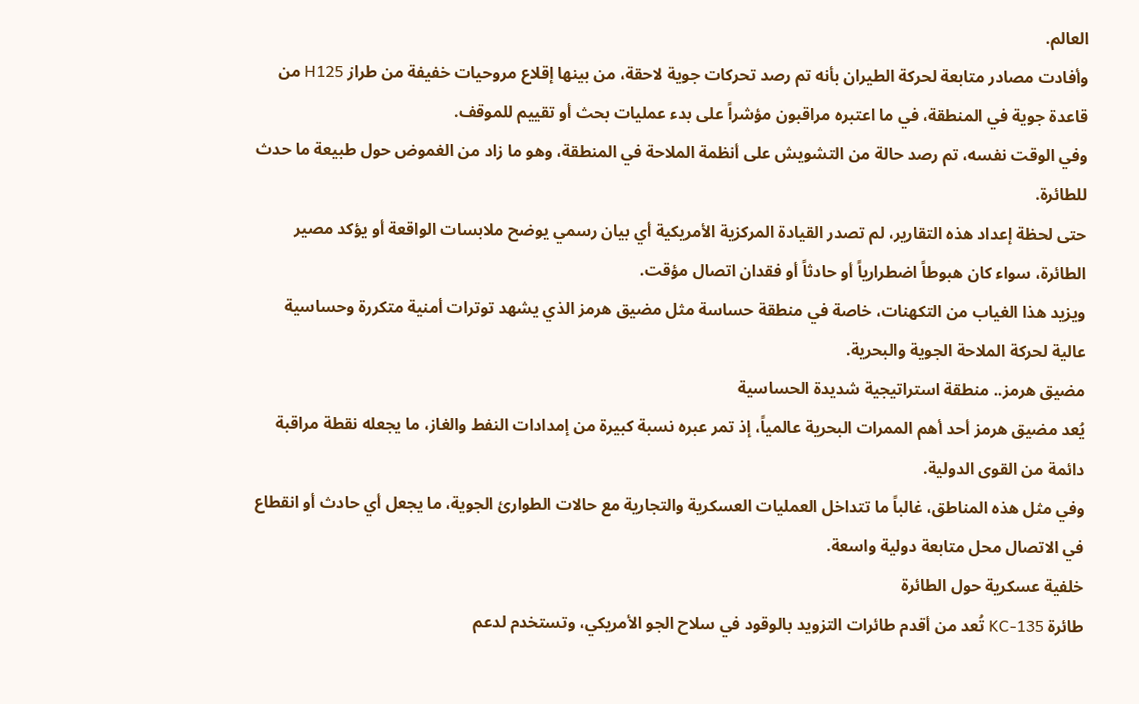العالم.
وأفادت مصادر متابعة لحركة الطيران بأنه تم رصد تحركات جوية لاحقة، من بينها إقلاع مروحيات خفيفة من طراز H125 من قاعدة جوية في المنطقة، في ما اعتبره مراقبون مؤشراً على بدء عمليات بحث أو تقييم للموقف.
وفي الوقت نفسه، تم رصد حالة من التشويش على أنظمة الملاحة في المنطقة، وهو ما زاد من الغموض حول طبيعة ما حدث للطائرة.
حتى لحظة إعداد هذه التقارير، لم تصدر القيادة المركزية الأمريكية أي بيان رسمي يوضح ملابسات الواقعة أو يؤكد مصير الطائرة، سواء كان هبوطاً اضطرارياً أو حادثاً أو فقدان اتصال مؤقت.
ويزيد هذا الغياب من التكهنات، خاصة في منطقة حساسة مثل مضيق هرمز الذي يشهد توترات أمنية متكررة وحساسية عالية لحركة الملاحة الجوية والبحرية.
مضيق هرمز.. منطقة استراتيجية شديدة الحساسية
يُعد مضيق هرمز أحد أهم الممرات البحرية عالمياً، إذ تمر عبره نسبة كبيرة من إمدادات النفط والغاز، ما يجعله نقطة مراقبة دائمة من القوى الدولية.
وفي مثل هذه المناطق، غالباً ما تتداخل العمليات العسكرية والتجارية مع حالات الطوارئ الجوية، ما يجعل أي حادث أو انقطاع في الاتصال محل متابعة دولية واسعة.
خلفية عسكرية حول الطائرة
طائرة KC-135 تُعد من أقدم طائرات التزويد بالوقود في سلاح الجو الأمريكي، وتستخدم لدعم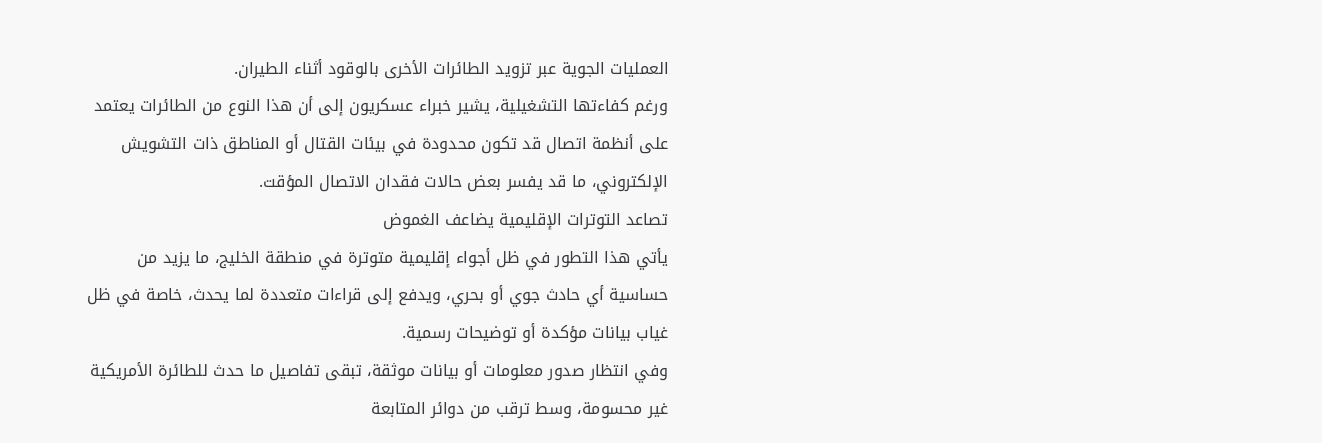العمليات الجوية عبر تزويد الطائرات الأخرى بالوقود أثناء الطيران.
ورغم كفاءتها التشغيلية، يشير خبراء عسكريون إلى أن هذا النوع من الطائرات يعتمد على أنظمة اتصال قد تكون محدودة في بيئات القتال أو المناطق ذات التشويش الإلكتروني، ما قد يفسر بعض حالات فقدان الاتصال المؤقت.
تصاعد التوترات الإقليمية يضاعف الغموض
يأتي هذا التطور في ظل أجواء إقليمية متوترة في منطقة الخليج، ما يزيد من حساسية أي حادث جوي أو بحري، ويدفع إلى قراءات متعددة لما يحدث، خاصة في ظل غياب بيانات مؤكدة أو توضيحات رسمية.
وفي انتظار صدور معلومات أو بيانات موثقة، تبقى تفاصيل ما حدث للطائرة الأمريكية غير محسومة، وسط ترقب من دوائر المتابعة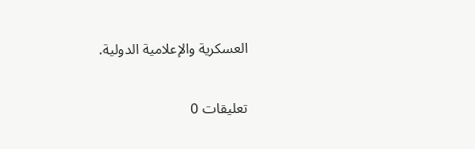العسكرية والإعلامية الدولية.


تعليقات 0